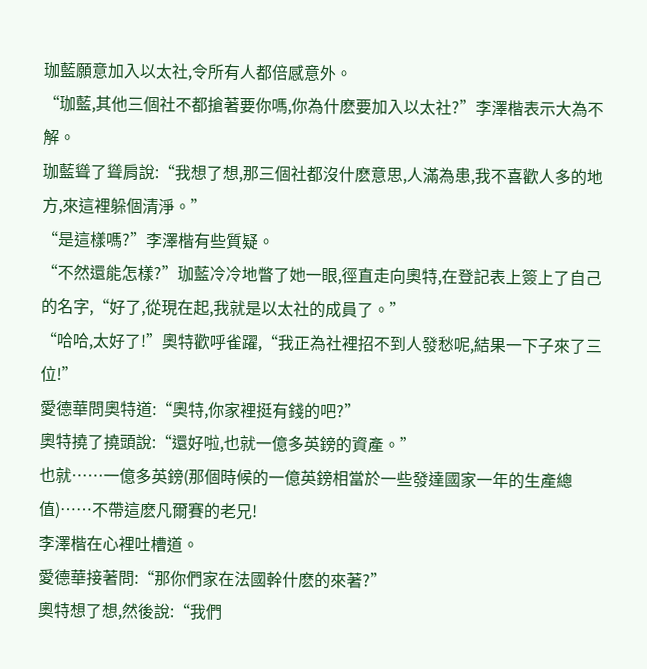珈藍願意加入以太社,令所有人都倍感意外。
“珈藍,其他三個社不都搶著要你嗎,你為什麽要加入以太社?”李澤楷表示大為不解。
珈藍聳了聳肩說:“我想了想,那三個社都沒什麽意思,人滿為患,我不喜歡人多的地方,來這裡躲個清淨。”
“是這樣嗎?”李澤楷有些質疑。
“不然還能怎樣?”珈藍冷冷地瞥了她一眼,徑直走向奧特,在登記表上簽上了自己的名字,“好了,從現在起,我就是以太社的成員了。”
“哈哈,太好了!”奧特歡呼雀躍,“我正為社裡招不到人發愁呢,結果一下子來了三位!”
愛德華問奧特道:“奧特,你家裡挺有錢的吧?”
奧特撓了撓頭說:“還好啦,也就一億多英鎊的資產。”
也就……一億多英鎊(那個時候的一億英鎊相當於一些發達國家一年的生產總值)……不帶這麽凡爾賽的老兄!
李澤楷在心裡吐槽道。
愛德華接著問:“那你們家在法國幹什麽的來著?”
奧特想了想,然後說:“我們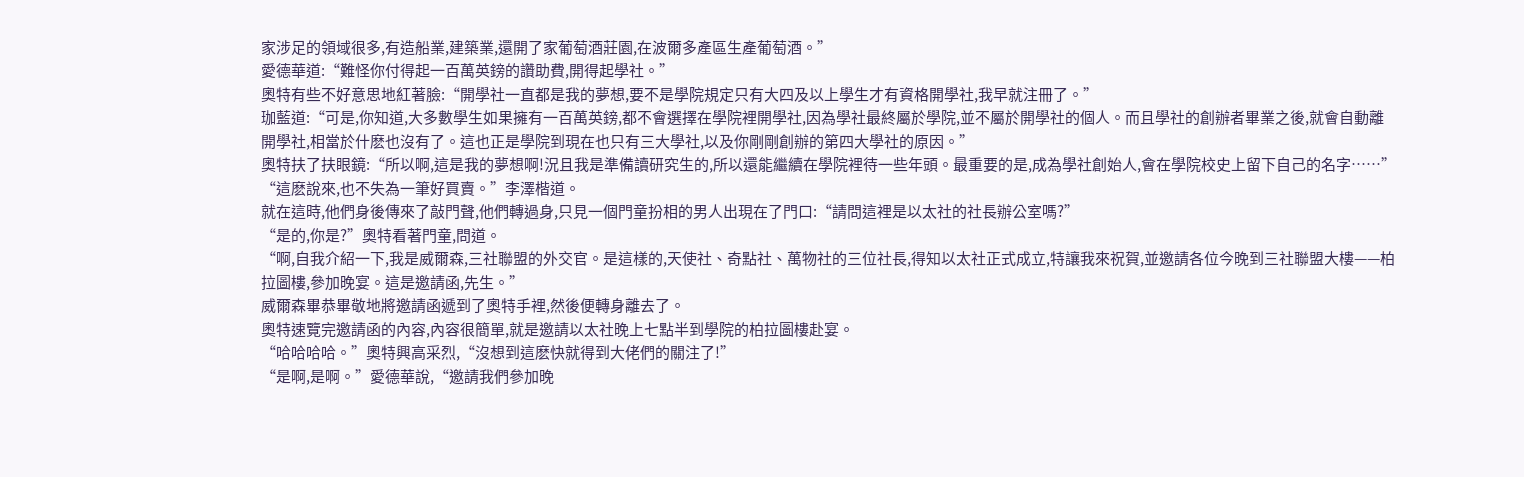家涉足的領域很多,有造船業,建築業,還開了家葡萄酒莊園,在波爾多產區生產葡萄酒。”
愛德華道:“難怪你付得起一百萬英鎊的讚助費,開得起學社。”
奧特有些不好意思地紅著臉:“開學社一直都是我的夢想,要不是學院規定只有大四及以上學生才有資格開學社,我早就注冊了。”
珈藍道:“可是,你知道,大多數學生如果擁有一百萬英鎊,都不會選擇在學院裡開學社,因為學社最終屬於學院,並不屬於開學社的個人。而且學社的創辦者畢業之後,就會自動離開學社,相當於什麽也沒有了。這也正是學院到現在也只有三大學社,以及你剛剛創辦的第四大學社的原因。”
奧特扶了扶眼鏡:“所以啊,這是我的夢想啊!況且我是準備讀研究生的,所以還能繼續在學院裡待一些年頭。最重要的是,成為學社創始人,會在學院校史上留下自己的名字……”
“這麽說來,也不失為一筆好買賣。”李澤楷道。
就在這時,他們身後傳來了敲門聲,他們轉過身,只見一個門童扮相的男人出現在了門口:“請問這裡是以太社的社長辦公室嗎?”
“是的,你是?”奧特看著門童,問道。
“啊,自我介紹一下,我是威爾森,三社聯盟的外交官。是這樣的,天使社、奇點社、萬物社的三位社長,得知以太社正式成立,特讓我來祝賀,並邀請各位今晚到三社聯盟大樓——柏拉圖樓,參加晚宴。這是邀請函,先生。”
威爾森畢恭畢敬地將邀請函遞到了奧特手裡,然後便轉身離去了。
奧特速覽完邀請函的內容,內容很簡單,就是邀請以太社晚上七點半到學院的柏拉圖樓赴宴。
“哈哈哈哈。”奧特興高采烈,“沒想到這麽快就得到大佬們的關注了!”
“是啊,是啊。”愛德華說,“邀請我們參加晚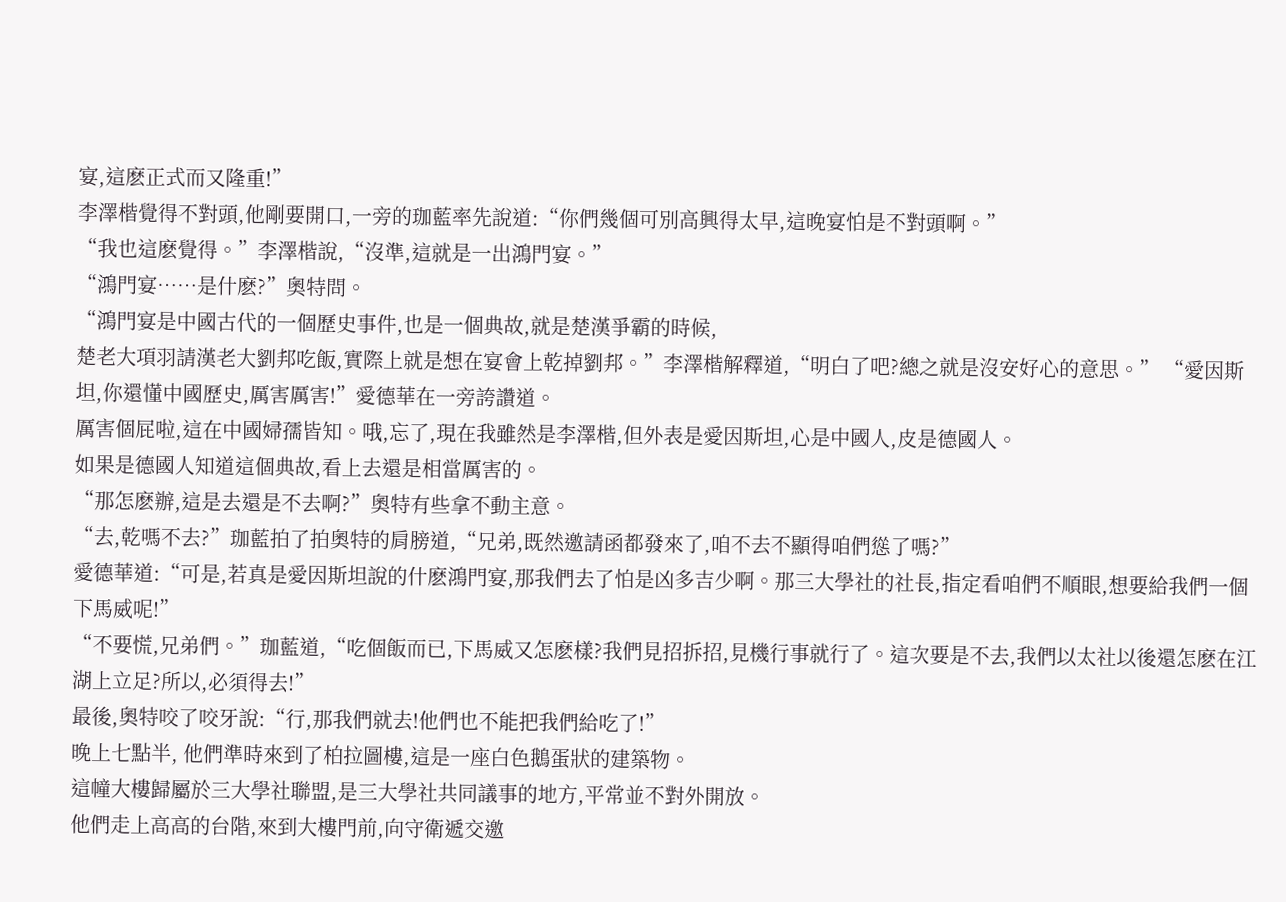宴,這麽正式而又隆重!”
李澤楷覺得不對頭,他剛要開口,一旁的珈藍率先說道:“你們幾個可別高興得太早,這晚宴怕是不對頭啊。”
“我也這麽覺得。”李澤楷說,“沒準,這就是一出鴻門宴。”
“鴻門宴……是什麽?”奧特問。
“鴻門宴是中國古代的一個歷史事件,也是一個典故,就是楚漢爭霸的時候,
楚老大項羽請漢老大劉邦吃飯,實際上就是想在宴會上乾掉劉邦。”李澤楷解釋道,“明白了吧?總之就是沒安好心的意思。” “愛因斯坦,你還懂中國歷史,厲害厲害!”愛德華在一旁誇讚道。
厲害個屁啦,這在中國婦孺皆知。哦,忘了,現在我雖然是李澤楷,但外表是愛因斯坦,心是中國人,皮是德國人。
如果是德國人知道這個典故,看上去還是相當厲害的。
“那怎麽辦,這是去還是不去啊?”奧特有些拿不動主意。
“去,乾嗎不去?”珈藍拍了拍奧特的肩膀道,“兄弟,既然邀請函都發來了,咱不去不顯得咱們慫了嗎?”
愛德華道:“可是,若真是愛因斯坦說的什麽鴻門宴,那我們去了怕是凶多吉少啊。那三大學社的社長,指定看咱們不順眼,想要給我們一個下馬威呢!”
“不要慌,兄弟們。”珈藍道,“吃個飯而已,下馬威又怎麽樣?我們見招拆招,見機行事就行了。這次要是不去,我們以太社以後還怎麽在江湖上立足?所以,必須得去!”
最後,奧特咬了咬牙說:“行,那我們就去!他們也不能把我們給吃了!”
晚上七點半, 他們準時來到了柏拉圖樓,這是一座白色鵝蛋狀的建築物。
這幢大樓歸屬於三大學社聯盟,是三大學社共同議事的地方,平常並不對外開放。
他們走上高高的台階,來到大樓門前,向守衛遞交邀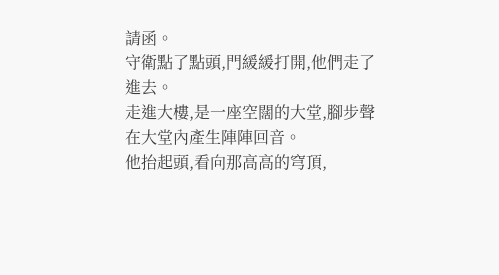請函。
守衛點了點頭,門緩緩打開,他們走了進去。
走進大樓,是一座空闊的大堂,腳步聲在大堂內產生陣陣回音。
他抬起頭,看向那高高的穹頂,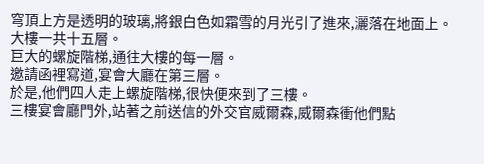穹頂上方是透明的玻璃,將銀白色如霜雪的月光引了進來,灑落在地面上。
大樓一共十五層。
巨大的螺旋階梯,通往大樓的每一層。
邀請函裡寫道,宴會大廳在第三層。
於是,他們四人走上螺旋階梯,很快便來到了三樓。
三樓宴會廳門外,站著之前送信的外交官威爾森,威爾森衝他們點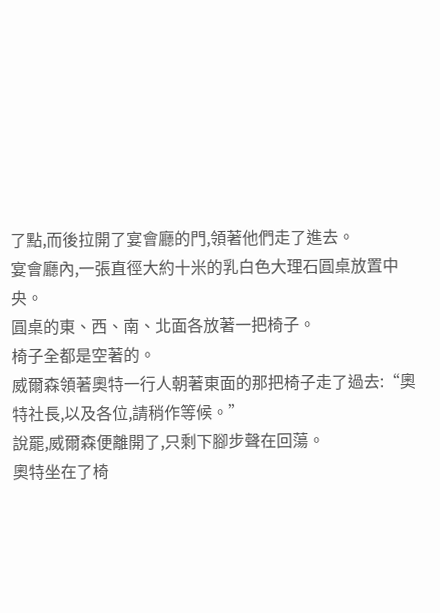了點,而後拉開了宴會廳的門,領著他們走了進去。
宴會廳內,一張直徑大約十米的乳白色大理石圓桌放置中央。
圓桌的東、西、南、北面各放著一把椅子。
椅子全都是空著的。
威爾森領著奧特一行人朝著東面的那把椅子走了過去:“奧特社長,以及各位,請稍作等候。”
說罷,威爾森便離開了,只剩下腳步聲在回蕩。
奧特坐在了椅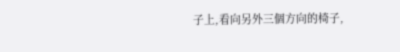子上,看向另外三個方向的椅子,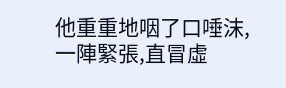他重重地咽了口唾沫,一陣緊張,直冒虛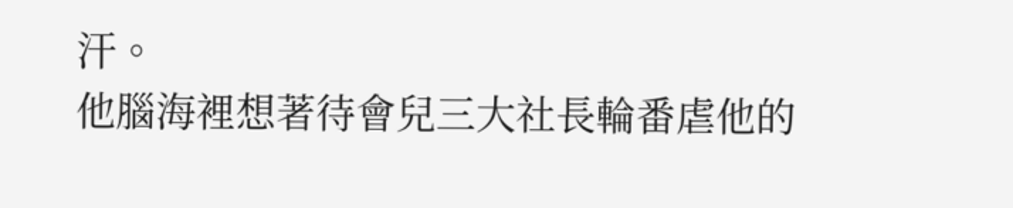汗。
他腦海裡想著待會兒三大社長輪番虐他的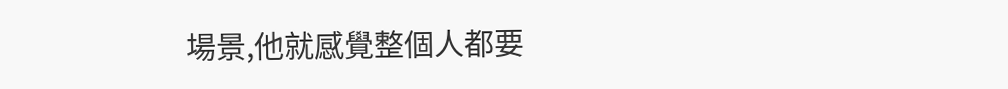場景,他就感覺整個人都要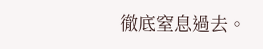徹底窒息過去。